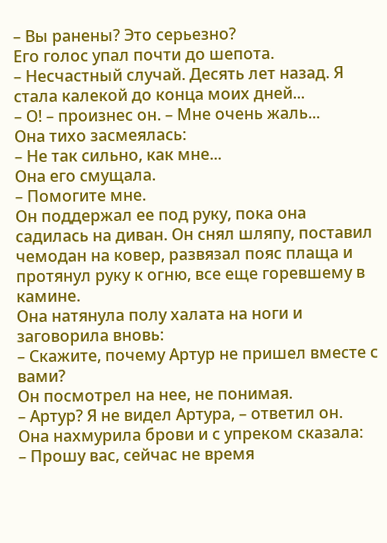– Вы ранены? Это серьезно?
Его голос упал почти до шепота.
– Несчастный случай. Десять лет назад. Я стала калекой до конца моих дней...
– О! – произнес он. – Мне очень жаль...
Она тихо засмеялась:
– Не так сильно, как мне...
Она его смущала.
– Помогите мне.
Он поддержал ее под руку, пока она садилась на диван. Он снял шляпу, поставил чемодан на ковер, развязал пояс плаща и протянул руку к огню, все еще горевшему в камине.
Она натянула полу халата на ноги и заговорила вновь:
– Скажите, почему Артур не пришел вместе с вами?
Он посмотрел на нее, не понимая.
– Артур? Я не видел Артура, – ответил он.
Она нахмурила брови и с упреком сказала:
– Прошу вас, сейчас не время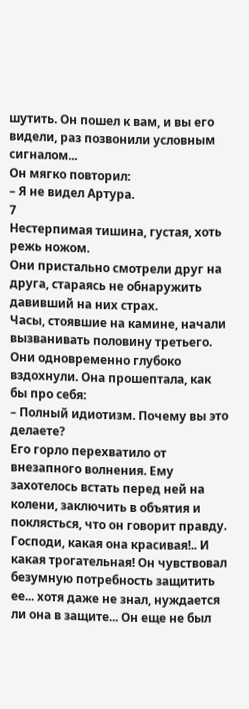шутить. Он пошел к вам, и вы его видели, раз позвонили условным сигналом...
Он мягко повторил:
– Я не видел Артура.
7
Нестерпимая тишина, густая, хоть режь ножом.
Они пристально смотрели друг на друга, стараясь не обнаружить давивший на них страх.
Часы, стоявшие на камине, начали вызванивать половину третьего.
Они одновременно глубоко вздохнули. Она прошептала, как бы про себя:
– Полный идиотизм. Почему вы это делаете?
Его горло перехватило от внезапного волнения. Ему захотелось встать перед ней на колени, заключить в объятия и поклясться, что он говорит правду. Господи, какая она красивая!.. И какая трогательная! Он чувствовал безумную потребность защитить ее... хотя даже не знал, нуждается ли она в защите... Он еще не был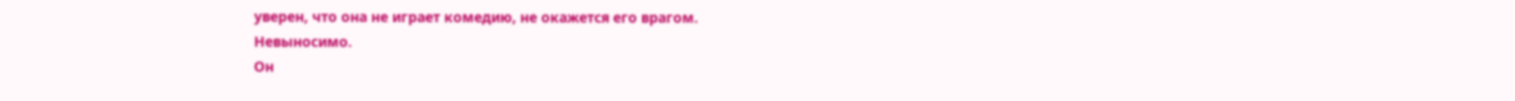уверен, что она не играет комедию, не окажется его врагом.
Невыносимо.
Он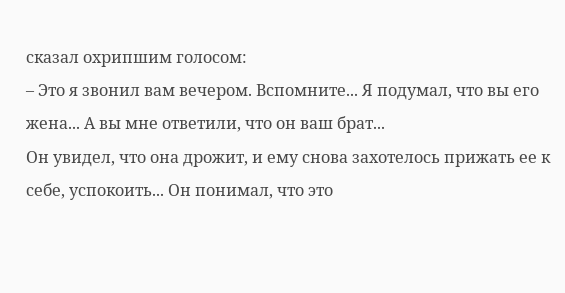сказал охрипшим голосом:
– Это я звонил вам вечером. Вспомните... Я подумал, что вы его жена... А вы мне ответили, что он ваш брат...
Он увидел, что она дрожит, и ему снова захотелось прижать ее к себе, успокоить... Он понимал, что это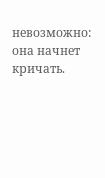невозможно: она начнет кричать.